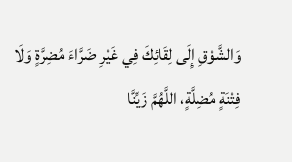وَالشَّوْقِ إِلَى لِقَائِكَ فِي غَيْرِ ضَرَّاءَ مُضِرَّةٍ وَلَا فِتْنَةٍ مُضِلَّةٍ، اللَّهُمَّ زَيِّنَّا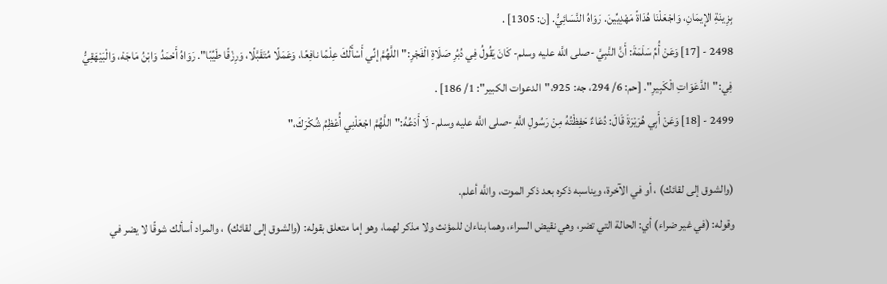بِزِينَةِ الإِيمَانِ، وَاجْعَلْنَا هُدَاةً مَهْدِيِّينَ. رَوَاهُ النَّسَائِيُّ. [ن: 1305] .
2498 - [17] وَعَنْ أُمِّ سَلَمَةَ: أَنَّ النَّبِيَّ -صلى اللَّه عليه وسلم- كَانَ يَقُولُ فِي دُبُرِ صَلَاةِ الْفَجْرِ:"اللَّهُمَّ إنِّي أَسْأَلُكَ عِلْمًا نافِعًا، وَعَمَلًا مُتَقَبَّلًا، وَرِزْقًا طَيِّبًا". رَوَاهُ أَحْمَدُ وَابْنُ مَاجَهْ، وَالْبَيْهَقِيُّ فِي:"الدَّعَوَاتِ الْكَبِيرِ". [حم: 6/ 294، جه: 925،"الدعوات الكبير": 1/ 186] .
2499 - [18] وَعَنْ أَبِي هُرَيْرَةَ قَالَ: دُعَاءٌ حَفِظْتُهُ مِنْ رَسُولِ اللَّهِ -صلى اللَّه عليه وسلم- لَا أَدَعُهُ:"اللَّهُمَّ اجْعَلْنِي أُعْظِمُ شُكْرَكَ،"

(والشوق إلى لقائك) ، أو في الآخرة، ويناسبه ذكره بعد ذكر الموت، واللَّه أعلم.
وقوله: (في غير ضراء) أي: الحالة التي تضر، وهي نقيض السراء، وهما بناءان للمؤنث ولا مذكر لهما، وهو إما متعلق بقوله: (والشوق إلى لقائك) ، والمراد أسألك شوقًا لا يضر في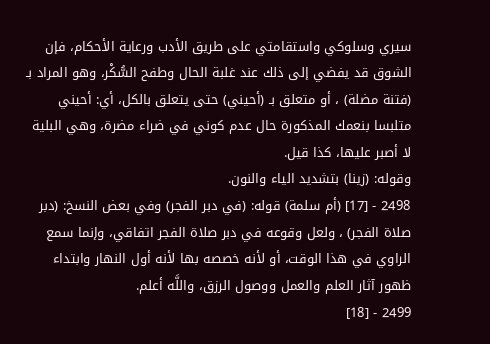سيري وسلوكي واستقامتي على طريق الأدب ورعاية الأحكام، فإن الشوق قد يفضي إلى ذلك عند غلبة الحال وطفح السُّكْر، وهو المراد بـ (فتنة مضلة) ، أو متعلق بـ (أحيني) حتى يتعلق بالكل، أي: أحيني متلبسا بنعمك المذكورة حال عدم كوني في ضراء مضرة، وهي البلية لا أصبر عليها، كذا قيل.
وقوله: (زينا) بتشديد الياء والنون.
2498 - [17] (أم سلمة) قوله: (في دبر الفجر) وفي بعض النسخ: (دبر صلاة الفجر) ، ولعل وقوعه في دبر صلاة الفجر اتفاقي، وإنما سمع الراوي في هذا الوقت، أو لأنه خصصه بها لأنه أول النهار وابتداء ظهور آثار العلم والعمل ووصول الرزق، واللَّه أعلم.
2499 - [18]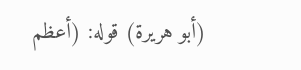(أبو هريرة) قوله: (أعظم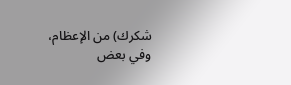شكرك) من الإعظام، وفي بعض